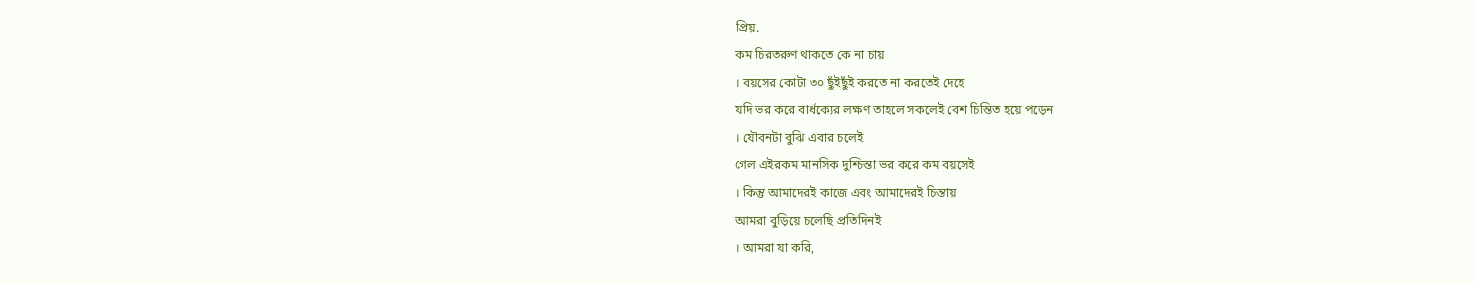প্রিয়.
কম চিরতরুণ থাকতে কে না চায়
। বয়সের কোটা ৩০ ছুঁইছুঁই করতে না করতেই দেহে
যদি ভর করে বার্ধক্যের লক্ষণ তাহলে সকলেই বেশ চিন্তিত হয়ে পড়েন
। যৌবনটা বুঝি এবার চলেই
গেল এইরকম মানসিক দুশ্চিন্তা ভর করে কম বয়সেই
। কিন্তু আমাদেরই কাজে এবং আমাদেরই চিন্তায়
আমরা বুড়িয়ে চলেছি প্রতিদিনই
। আমরা যা করি,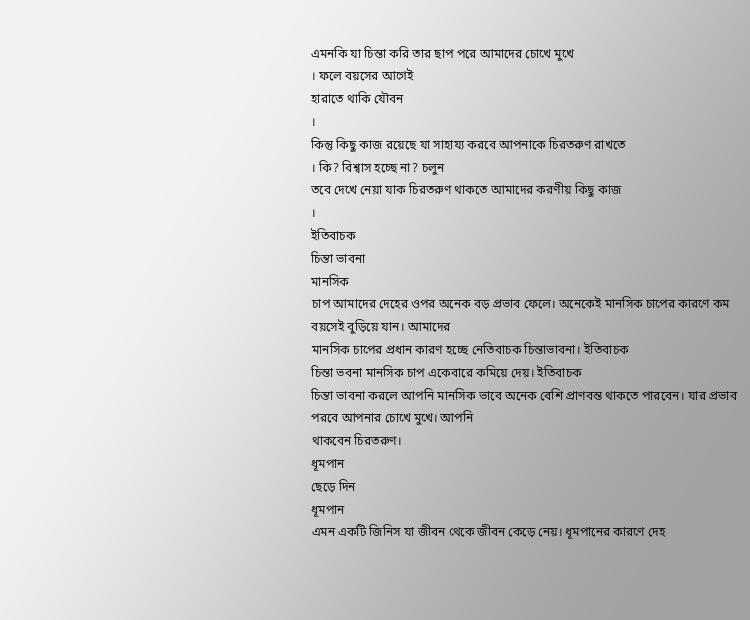এমনকি যা চিন্তা করি তার ছাপ পরে আমাদের চোখে মুখে
। ফলে বয়সের আগেই
হারাতে থাকি যৌবন
।
কিন্তু কিছু কাজ রয়েছে যা সাহায্য করবে আপনাকে চিরতরুণ রাখতে
। কি? বিশ্বাস হচ্ছে না? চলুন
তবে দেখে নেয়া যাক চিরতরুণ থাকতে আমাদের করণীয় কিছু কাজ
।
ইতিবাচক
চিন্তা ভাবনা
মানসিক
চাপ আমাদের দেহের ওপর অনেক বড় প্রভাব ফেলে। অনেকেই মানসিক চাপের কারণে কম
বয়সেই বুড়িয়ে যান। আমাদের
মানসিক চাপের প্রধান কারণ হচ্ছে নেতিবাচক চিন্তাভাবনা। ইতিবাচক
চিন্তা ভবনা মানসিক চাপ একেবারে কমিয়ে দেয়। ইতিবাচক
চিন্তা ভাবনা করলে আপনি মানসিক ভাবে অনেক বেশি প্রাণবন্ত থাকতে পারবেন। যার প্রভাব
পরবে আপনার চোখে মুখে। আপনি
থাকবেন চিরতরুণ।
ধূমপান
ছেড়ে দিন
ধূমপান
এমন একটি জিনিস যা জীবন থেকে জীবন কেড়ে নেয়। ধূমপানের কারণে দেহ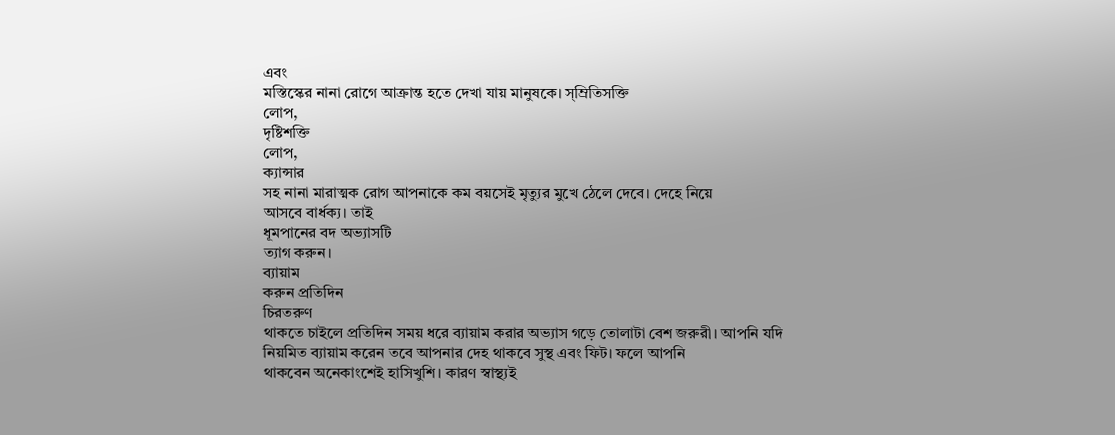এবং
মস্তিস্কের নানা রোগে আক্রান্ত হতে দেখা যায় মানুষকে। স্ম্রিতিসক্তি
লোপ,
দৃষ্টিশক্তি
লোপ,
ক্যান্সার
সহ নানা মারাত্মক রোগ আপনাকে কম বয়সেই মৃত্যুর মুখে ঠেলে দেবে। দেহে নিয়ে
আসবে বার্ধক্য। তাই
ধূমপানের বদ অভ্যাসটি
ত্যাগ করুন।
ব্যায়াম
করুন প্রতিদিন
চিরতরুণ
থাকতে চাইলে প্রতিদিন সময় ধরে ব্যায়াম করার অভ্যাস গড়ে তোলাটা বেশ জরুরী। আপনি যদি
নিয়মিত ব্যায়াম করেন তবে আপনার দেহ থাকবে সুস্থ এবং ফিট। ফলে আপনি
থাকবেন অনেকাংশেই হাসিখুশি। কারণ স্বাস্থ্যই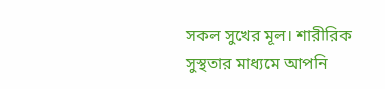সকল সুখের মূল। শারীরিক
সুস্থতার মাধ্যমে আপনি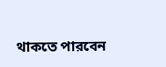থাকতে পারবেন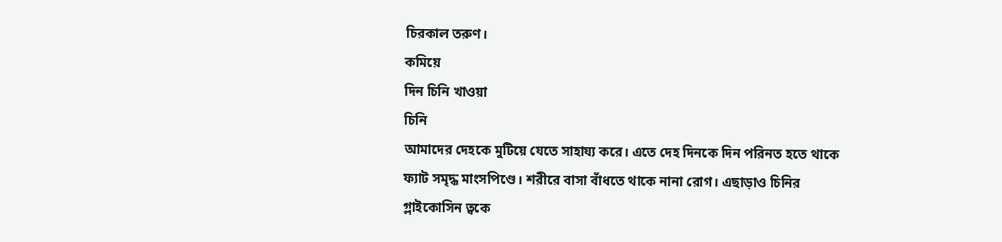চিরকাল তরুণ।
কমিয়ে
দিন চিনি খাওয়া
চিনি
আমাদের দেহকে মুটিয়ে যেতে সাহায্য করে। এতে দেহ দিনকে দিন পরিনত হতে থাকে
ফ্যাট সমৃদ্ধ মাংসপিণ্ডে। শরীরে বাসা বাঁধতে থাকে নানা রোগ। এছাড়াও চিনির
গ্লাইকোসিন ত্বকে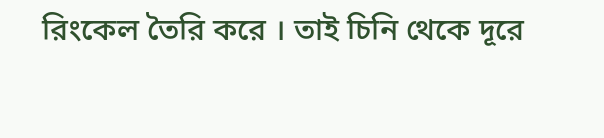রিংকেল তৈরি করে । তাই চিনি থেকে দূরে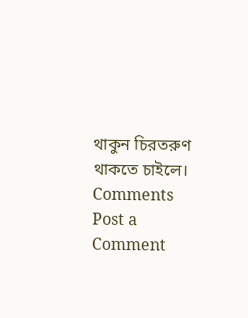থাকুন চিরতরুণ থাকতে চাইলে।
Comments
Post a Comment